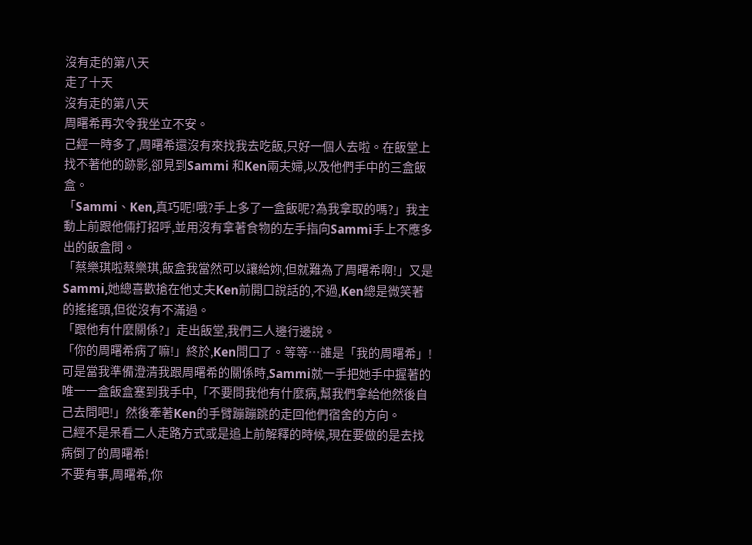沒有走的第八天
走了十天
沒有走的第八天
周曙希再次令我坐立不安。
己經一時多了,周曙希還沒有來找我去吃飯,只好一個人去啦。在飯堂上找不著他的跡影,卻見到Sammi 和Ken兩夫婦,以及他們手中的三盒飯盒。
「Sammi、Ken,真巧呢!哦?手上多了一盒飯呢?為我拿取的嗎?」我主動上前跟他倆打招呼,並用沒有拿著食物的左手指向Sammi手上不應多出的飯盒問。
「蔡樂琪啦蔡樂琪,飯盒我當然可以讓給妳,但就難為了周曙希啊!」又是Sammi,她總喜歡搶在他丈夫Ken前開口說話的,不過,Ken總是微笑著的搖搖頭,但從沒有不滿過。
「跟他有什麼關係?」走出飯堂,我們三人邊行邊說。
「你的周曙希病了嘛!」終於,Ken問口了。等等…誰是「我的周曙希」!
可是當我準備澄清我跟周曙希的關係時,Sammi就一手把她手中握著的唯一一盒飯盒塞到我手中,「不要問我他有什麼病,幫我們拿給他然後自己去問吧!」然後牽著Ken的手臂蹦蹦跳的走回他們宿舍的方向。
己經不是呆看二人走路方式或是追上前解釋的時候,現在要做的是去找病倒了的周曙希!
不要有事,周曙希,你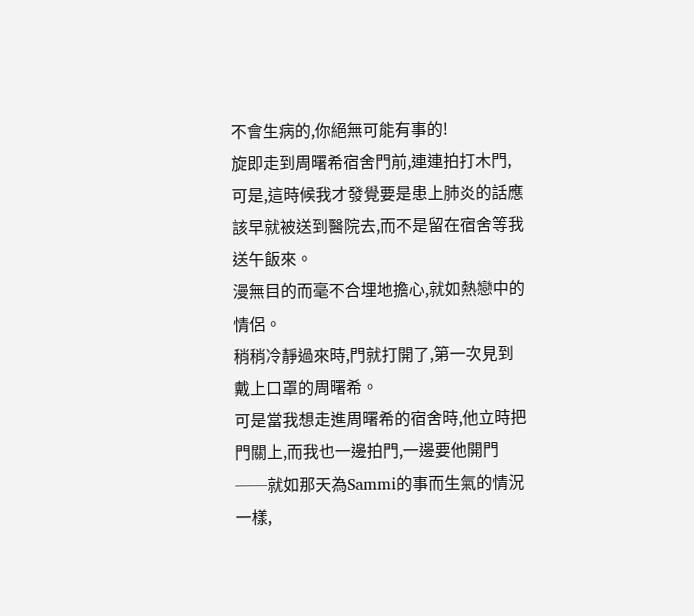不會生病的,你絕無可能有事的!
旋即走到周曙希宿舍門前,連連拍打木門,可是,這時候我才發覺要是患上肺炎的話應該早就被送到醫院去,而不是留在宿舍等我送午飯來。
漫無目的而毫不合埋地擔心,就如熱戀中的情侶。
稍稍冷靜過來時,門就打開了,第一次見到戴上口罩的周曙希。
可是當我想走進周曙希的宿舍時,他立時把門關上,而我也一邊拍門,一邊要他開門──就如那天為Sammi的事而生氣的情況一樣,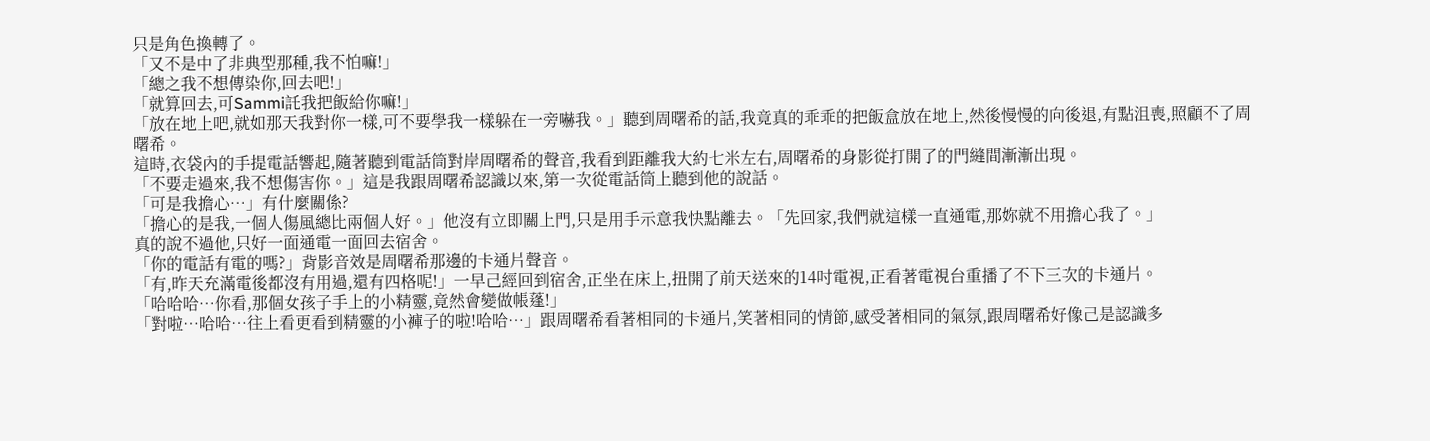只是角色換轉了。
「又不是中了非典型那種,我不怕嘛!」
「總之我不想傳染你,回去吧!」
「就算回去,可Sammi託我把飯給你嘛!」
「放在地上吧,就如那天我對你一樣,可不要學我一樣躲在一旁嚇我。」聽到周曙希的話,我竟真的乖乖的把飯盒放在地上,然後慢慢的向後退,有點沮喪,照顧不了周曙希。
這時,衣袋內的手提電話響起,隨著聽到電話筒對岸周曙希的聲音,我看到距離我大約七米左右,周曙希的身影從打開了的門縫間漸漸出現。
「不要走過來,我不想傷害你。」這是我跟周曙希認識以來,第一次從電話筒上聽到他的說話。
「可是我擔心…」有什麼關係?
「擔心的是我,一個人傷風總比兩個人好。」他沒有立即關上門,只是用手示意我快點離去。「先回家,我們就這樣一直通電,那妳就不用擔心我了。」
真的說不過他,只好一面通電一面回去宿舍。
「你的電話有電的嗎?」背影音效是周曙希那邊的卡通片聲音。
「有,昨天充滿電後都沒有用過,還有四格呢!」一早己經回到宿舍,正坐在床上,扭開了前天送來的14吋電視,正看著電視台重播了不下三次的卡通片。
「哈哈哈…你看,那個女孩子手上的小精靈,竟然會變做帳蓬!」
「對啦…哈哈…往上看更看到精靈的小褲子的啦!哈哈…」跟周曙希看著相同的卡通片,笑著相同的情節,感受著相同的氣氛,跟周曙希好像己是認識多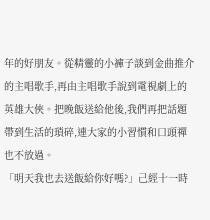年的好朋友。從精靈的小褲子談到金曲推介的主唱歌手,再由主唱歌手說到電視劇上的英雄大俠。把晚飯送給他後,我們再把話題帶到生活的瑣碎,連大家的小習慣和口頭禪也不放過。
「明天我也去送飯給你好嗎?」己經十一時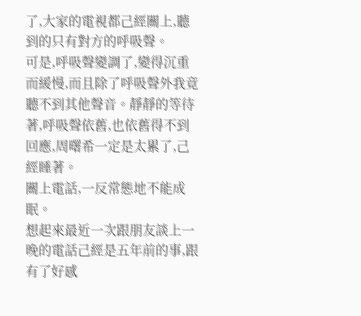了,大家的電視都己經關上,聽到的只有對方的呼吸聲。
可是,呼吸聲變調了,變得沉重而緩慢,而且除了呼吸聲外我竟聽不到其他聲音。靜靜的等待著,呼吸聲依舊,也依舊得不到回應,周曙希一定是太累了,己經睡著。
關上電話,一反常態地不能成眠。
想起來最近一次跟朋友談上一晚的電話己經是五年前的事,跟有了好感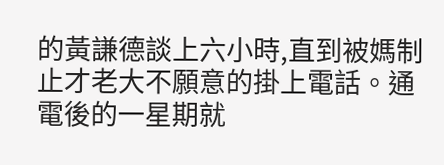的黃謙德談上六小時,直到被媽制止才老大不願意的掛上電話。通電後的一星期就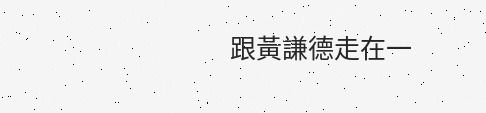跟黃謙德走在一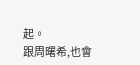起。
跟周曙希,也會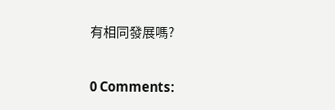有相同發展嗎?

0 Comments: